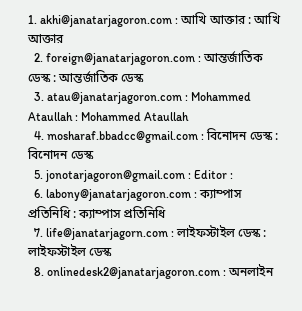1. akhi@janatarjagoron.com : আখি আক্তার : আখি আক্তার
  2. foreign@janatarjagoron.com : আন্তর্জাতিক ডেস্ক : আন্তর্জাতিক ডেস্ক
  3. atau@janatarjagoron.com : Mohammed Ataullah : Mohammed Ataullah
  4. mosharaf.bbadcc@gmail.com : বিনোদন ডেস্ক : বিনোদন ডেস্ক
  5. jonotarjagoron@gmail.com : Editor :
  6. labony@janatarjagoron.com : ক্যাম্পাস প্রতিনিধি : ক্যাম্পাস প্রতিনিধি
  7. life@janatarjagorn.com : লাইফস্টাইল ডেস্ক : লাইফস্টাইল ডেস্ক
  8. onlinedesk2@janatarjagoron.com : অনলাইন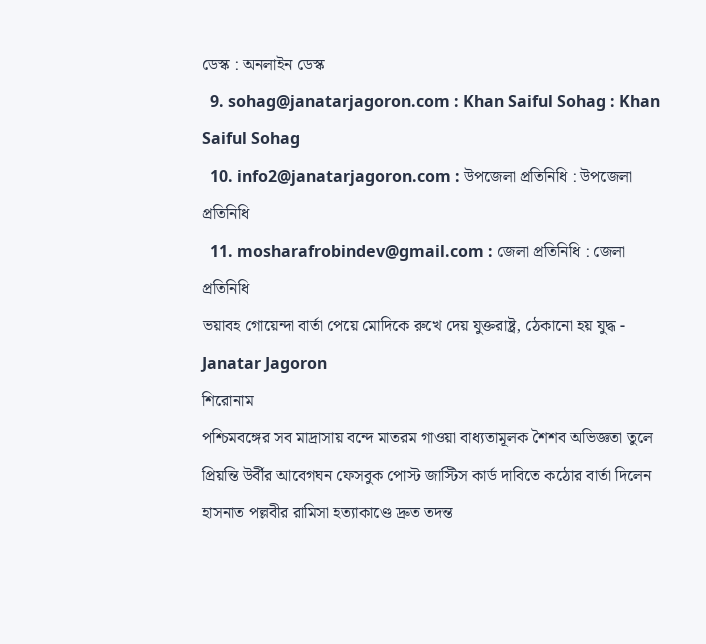ডেস্ক : অনলাইন ডেস্ক
  9. sohag@janatarjagoron.com : Khan Saiful Sohag : Khan Saiful Sohag
  10. info2@janatarjagoron.com : উপজেলা প্রতিনিধি : উপজেলা প্রতিনিধি
  11. mosharafrobindev@gmail.com : জেলা প্রতিনিধি : জেলা প্রতিনিধি
ভয়াবহ গোয়েন্দা বার্তা পেয়ে মোদিকে রুখে দেয় যুক্তরাষ্ট্র, ঠেকানো হয় যুদ্ধ - Janatar Jagoron
শিরোনাম
পশ্চিমবঙ্গের সব মাদ্রাসায় বন্দে মাতরম গাওয়া বাধ্যতামূলক শৈশব অভিজ্ঞতা তুলে প্রিয়ন্তি উর্বীর আবেগঘন ফেসবুক পোস্ট জাস্টিস কার্ড দাবিতে কঠোর বার্তা দিলেন হাসনাত পল্লবীর রামিসা হত্যাকাণ্ডে দ্রুত তদন্ত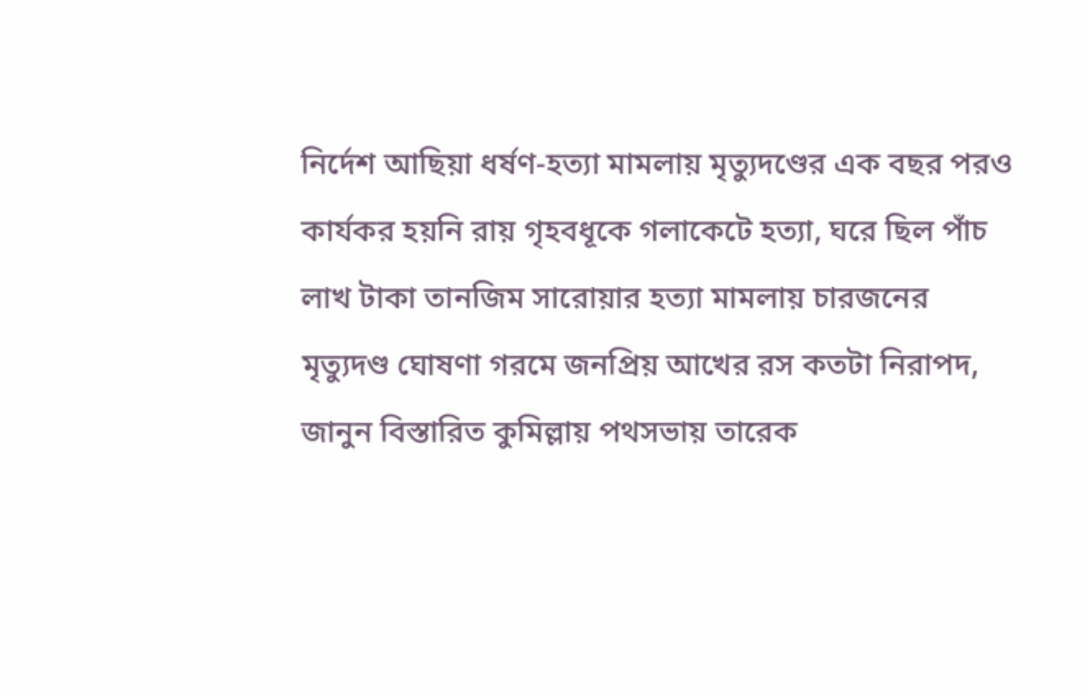নির্দেশ আছিয়া ধর্ষণ-হত্যা মামলায় মৃত্যুদণ্ডের এক বছর পরও কার্যকর হয়নি রায় গৃহবধূকে গলাকেটে হত্যা, ঘরে ছিল পাঁচ লাখ টাকা তানজিম সারোয়ার হত্যা মামলায় চারজনের মৃত্যুদণ্ড ঘোষণা গরমে জনপ্রিয় আখের রস কতটা নিরাপদ, জানুন বিস্তারিত কুমিল্লায় পথসভায় তারেক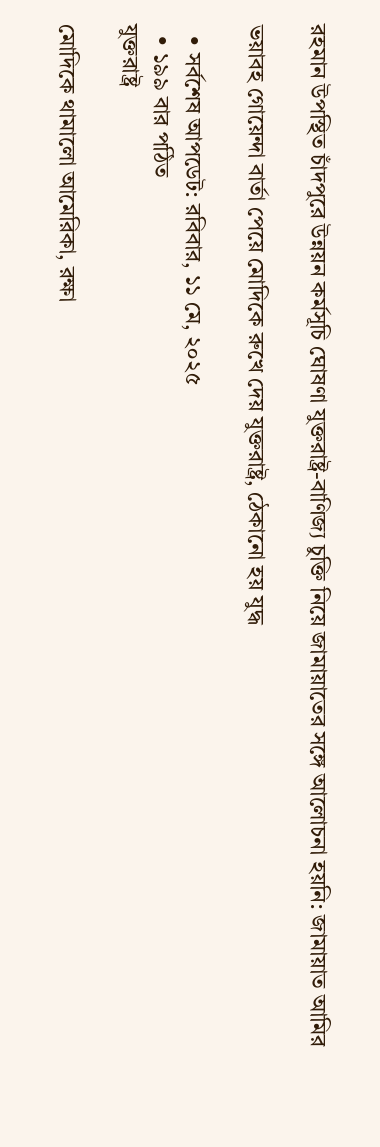রহমান উপস্থিত চাঁদপুরে উন্নয়ন কর্মসূচি ঘোষণা যুক্তরাষ্ট্র-বাণিজ্য চুক্তি নিয়ে জামায়াতের সঙ্গে আলোচনা হয়নি: জামায়াত আমির

ভয়াবহ গোয়েন্দা বার্তা পেয়ে মোদিকে রুখে দেয় যুক্তরাষ্ট্র, ঠেকানো হয় যুদ্ধ

  • সর্বশেষ আপডেট: রবিবার, ১১ মে, ২০২৫
  • ১৯৯ বার পঠিত
যুক্তরাষ্ট্র

মোদিকে থামালো আমেরিকা, রক্ষা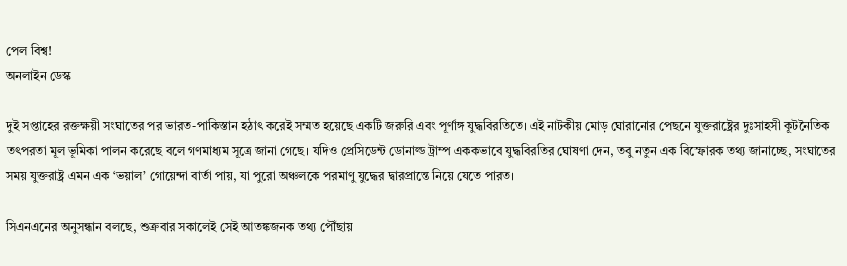পেল বিশ্ব!
অনলাইন ডেস্ক

দুই সপ্তাহের রক্তক্ষয়ী সংঘাতের পর ভারত-পাকিস্তান হঠাৎ করেই সম্মত হয়েছে একটি জরুরি এবং পূর্ণাঙ্গ যুদ্ধবিরতিতে। এই নাটকীয় মোড় ঘোরানোর পেছনে যুক্তরাষ্ট্রের দুঃসাহসী কূটনৈতিক তৎপরতা মূল ভূমিকা পালন করেছে বলে গণমাধ্যম সূত্রে জানা গেছে। যদিও প্রেসিডেন্ট ডোনাল্ড ট্রাম্প এককভাবে যুদ্ধবিরতির ঘোষণা দেন, তবু নতুন এক বিস্ফোরক তথ্য জানাচ্ছে, সংঘাতের সময় যুক্তরাষ্ট্র এমন এক ‘ভয়াল’ গোয়েন্দা বার্তা পায়, যা পুরো অঞ্চলকে পরমাণু যুদ্ধের দ্বারপ্রান্তে নিয়ে যেতে পারত।

সিএনএনের অনুসন্ধান বলছে, শুক্রবার সকালেই সেই আতঙ্কজনক তথ্য পৌঁছায়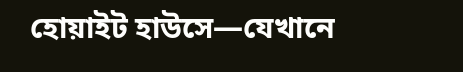হোয়াইট হাউসে—যেখানে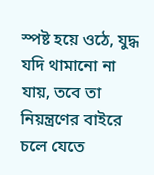স্পষ্ট হয়ে ওঠে, যুদ্ধ যদি থামানো না যায়, তবে তা নিয়ন্ত্রণের বাইরে চলে যেতে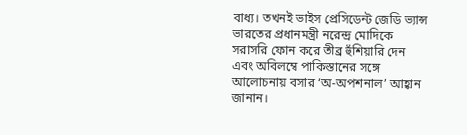বাধ্য। তখনই ভাইস প্রেসিডেন্ট জেডি ভ্যান্স ভারতের প্রধানমন্ত্রী নরেন্দ্র মোদিকে সরাসরি ফোন করে তীব্র হুঁশিয়ারি দেন এবং অবিলম্বে পাকিস্তানের সঙ্গে আলোচনায় বসার ‘অ-অপশনাল’ আহ্বান জানান।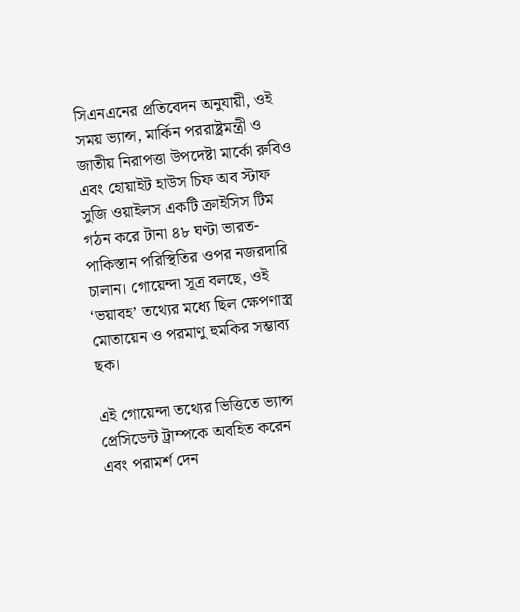সিএনএনের প্রতিবেদন অনুযায়ী, ওই সময় ভ্যান্স, মার্কিন পররাষ্ট্রমন্ত্রী ও জাতীয় নিরাপত্তা উপদেষ্টা মার্কো রুবিও এবং হোয়াইট হাউস চিফ অব স্টাফ সুজি ওয়াইলস একটি ক্রাইসিস টিম গঠন করে টানা ৪৮ ঘণ্টা ভারত-পাকিস্তান পরিস্থিতির ওপর নজরদারি চালান। গোয়েন্দা সূত্র বলছে, ওই ‘ভয়াবহ’ তথ্যের মধ্যে ছিল ক্ষেপণাস্ত্র মোতায়েন ও পরমাণু হুমকির সম্ভাব্য ছক।

এই গোয়েন্দা তথ্যের ভিত্তিতে ভ্যান্স প্রেসিডেন্ট ট্রাম্পকে অবহিত করেন এবং পরামর্শ দেন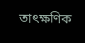তাৎক্ষণিক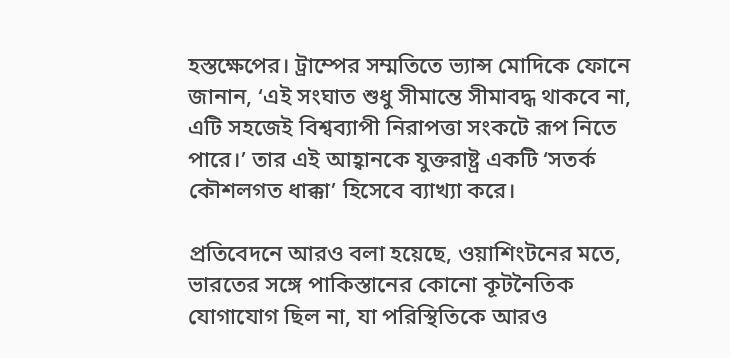হস্তক্ষেপের। ট্রাম্পের সম্মতিতে ভ্যান্স মোদিকে ফোনে জানান, ‘এই সংঘাত শুধু সীমান্তে সীমাবদ্ধ থাকবে না, এটি সহজেই বিশ্বব্যাপী নিরাপত্তা সংকটে রূপ নিতে পারে।’ তার এই আহ্বানকে যুক্তরাষ্ট্র একটি ‘সতর্ক কৌশলগত ধাক্কা’ হিসেবে ব্যাখ্যা করে।

প্রতিবেদনে আরও বলা হয়েছে, ওয়াশিংটনের মতে, ভারতের সঙ্গে পাকিস্তানের কোনো কূটনৈতিক যোগাযোগ ছিল না, যা পরিস্থিতিকে আরও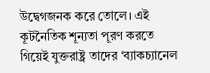উদ্বেগজনক করে তোলে। এই কূটনৈতিক শূন্যতা পূরণ করতে গিয়েই যুক্তরাষ্ট্র তাদের ‘ব্যাকচ্যানেল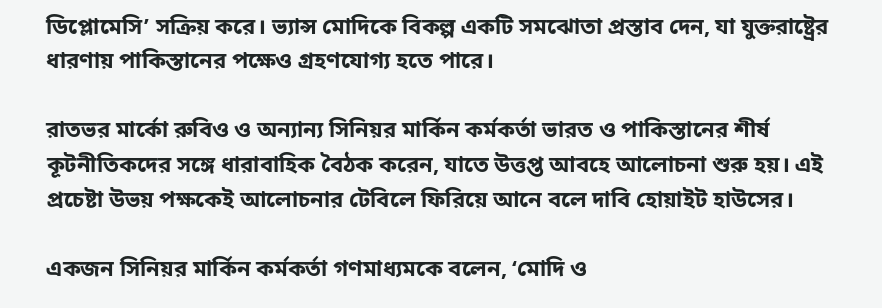ডিপ্লোমেসি’ সক্রিয় করে। ভ্যান্স মোদিকে বিকল্প একটি সমঝোতা প্রস্তাব দেন, যা যুক্তরাষ্ট্রের ধারণায় পাকিস্তানের পক্ষেও গ্রহণযোগ্য হতে পারে।

রাতভর মার্কো রুবিও ও অন্যান্য সিনিয়র মার্কিন কর্মকর্তা ভারত ও পাকিস্তানের শীর্ষ কূটনীতিকদের সঙ্গে ধারাবাহিক বৈঠক করেন, যাতে উত্তপ্ত আবহে আলোচনা শুরু হয়। এই প্রচেষ্টা উভয় পক্ষকেই আলোচনার টেবিলে ফিরিয়ে আনে বলে দাবি হোয়াইট হাউসের।

একজন সিনিয়র মার্কিন কর্মকর্তা গণমাধ্যমকে বলেন, ‘মোদি ও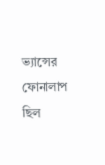ভ্যান্সের ফোনালাপ ছিল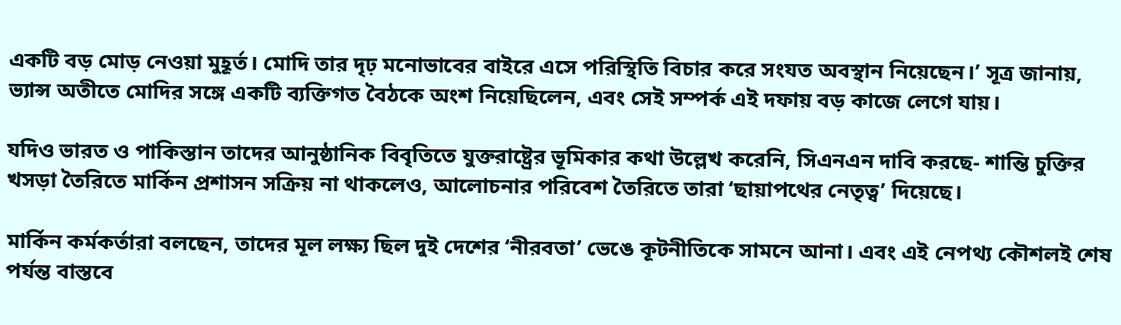একটি বড় মোড় নেওয়া মুহূর্ত। মোদি তার দৃঢ় মনোভাবের বাইরে এসে পরিস্থিতি বিচার করে সংযত অবস্থান নিয়েছেন।’ সূত্র জানায়, ভ্যান্স অতীতে মোদির সঙ্গে একটি ব্যক্তিগত বৈঠকে অংশ নিয়েছিলেন, এবং সেই সম্পর্ক এই দফায় বড় কাজে লেগে যায়।

যদিও ভারত ও পাকিস্তান তাদের আনুষ্ঠানিক বিবৃতিতে যুক্তরাষ্ট্রের ভূমিকার কথা উল্লেখ করেনি, সিএনএন দাবি করছে- শান্তি চুক্তির খসড়া তৈরিতে মার্কিন প্রশাসন সক্রিয় না থাকলেও, আলোচনার পরিবেশ তৈরিতে তারা ‘ছায়াপথের নেতৃত্ব’ দিয়েছে।

মার্কিন কর্মকর্তারা বলছেন, তাদের মূল লক্ষ্য ছিল দুই দেশের ‘নীরবতা’ ভেঙে কূটনীতিকে সামনে আনা। এবং এই নেপথ্য কৌশলই শেষ পর্যন্ত বাস্তবে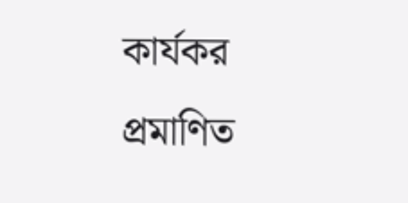কার্যকর প্রমাণিত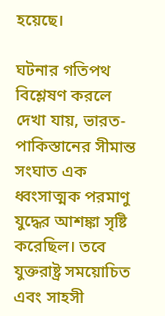হয়েছে।

ঘটনার গতিপথ বিশ্লেষণ করলে দেখা যায়, ভারত-পাকিস্তানের সীমান্ত সংঘাত এক ধ্বংসাত্মক পরমাণু যুদ্ধের আশঙ্কা সৃষ্টি করেছিল। তবে যুক্তরাষ্ট্র সময়োচিত এবং সাহসী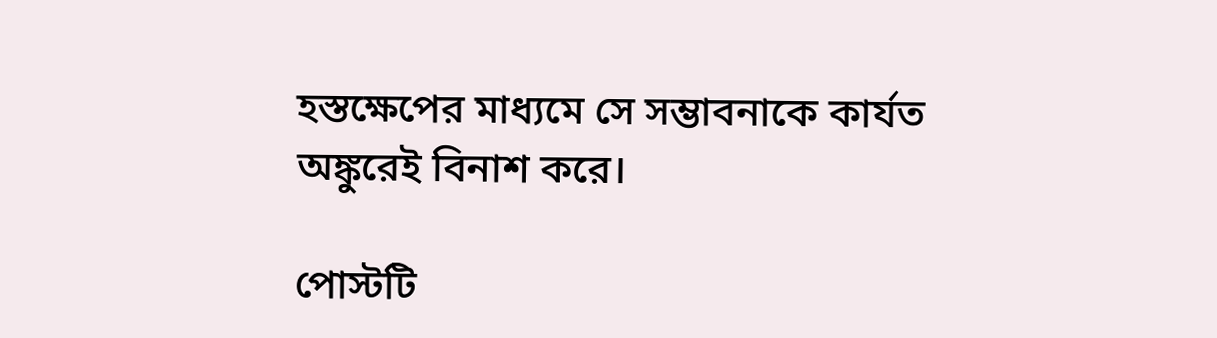হস্তক্ষেপের মাধ্যমে সে সম্ভাবনাকে কার্যত অঙ্কুরেই বিনাশ করে।

পোস্টটি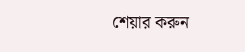শেয়ার করুন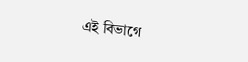এই বিভাগে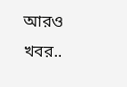আরও খবর..